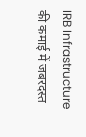IRB Infrastructure की कमाई में जबरदस्त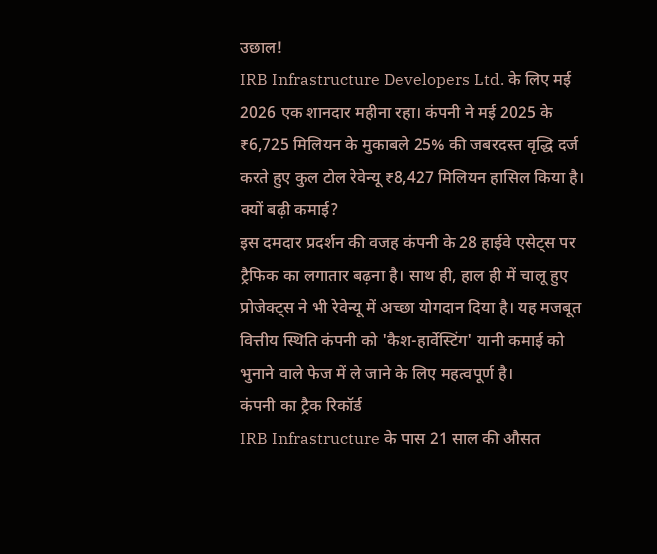उछाल!
IRB Infrastructure Developers Ltd. के लिए मई 2026 एक शानदार महीना रहा। कंपनी ने मई 2025 के ₹6,725 मिलियन के मुकाबले 25% की जबरदस्त वृद्धि दर्ज करते हुए कुल टोल रेवेन्यू ₹8,427 मिलियन हासिल किया है।
क्यों बढ़ी कमाई?
इस दमदार प्रदर्शन की वजह कंपनी के 28 हाईवे एसेट्स पर ट्रैफिक का लगातार बढ़ना है। साथ ही, हाल ही में चालू हुए प्रोजेक्ट्स ने भी रेवेन्यू में अच्छा योगदान दिया है। यह मजबूत वित्तीय स्थिति कंपनी को 'कैश-हार्वेस्टिंग' यानी कमाई को भुनाने वाले फेज में ले जाने के लिए महत्वपूर्ण है।
कंपनी का ट्रैक रिकॉर्ड
IRB Infrastructure के पास 21 साल की औसत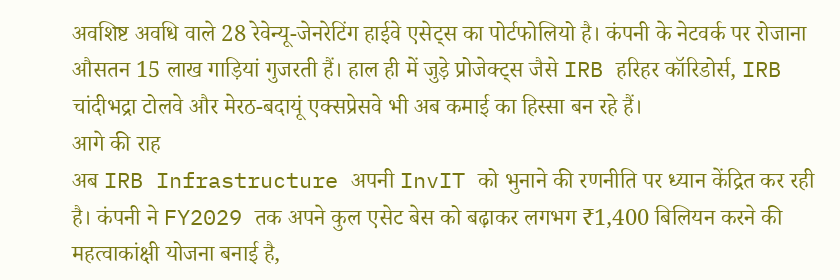अवशिष्ट अवधि वाले 28 रेवेन्यू-जेनरेटिंग हाईवे एसेट्स का पोर्टफोलियो है। कंपनी के नेटवर्क पर रोजाना औसतन 15 लाख गाड़ियां गुजरती हैं। हाल ही में जुड़े प्रोजेक्ट्स जैसे IRB हरिहर कॉरिडोर्स, IRB चांदीभद्रा टोलवे और मेरठ-बदायूं एक्सप्रेसवे भी अब कमाई का हिस्सा बन रहे हैं।
आगे की राह
अब IRB Infrastructure अपनी InvIT को भुनाने की रणनीति पर ध्यान केंद्रित कर रही है। कंपनी ने FY2029 तक अपने कुल एसेट बेस को बढ़ाकर लगभग ₹1,400 बिलियन करने की महत्वाकांक्षी योजना बनाई है,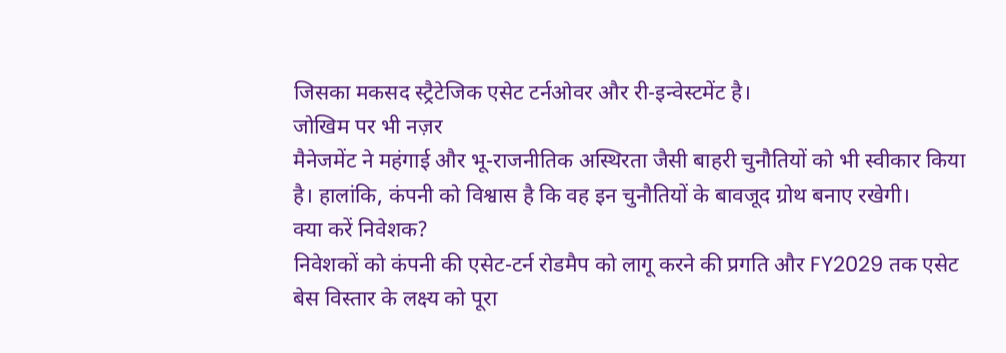जिसका मकसद स्ट्रैटेजिक एसेट टर्नओवर और री-इन्वेस्टमेंट है।
जोखिम पर भी नज़र
मैनेजमेंट ने महंगाई और भू-राजनीतिक अस्थिरता जैसी बाहरी चुनौतियों को भी स्वीकार किया है। हालांकि, कंपनी को विश्वास है कि वह इन चुनौतियों के बावजूद ग्रोथ बनाए रखेगी।
क्या करें निवेशक?
निवेशकों को कंपनी की एसेट-टर्न रोडमैप को लागू करने की प्रगति और FY2029 तक एसेट बेस विस्तार के लक्ष्य को पूरा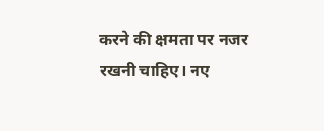करने की क्षमता पर नजर रखनी चाहिए। नए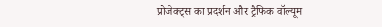प्रोजेक्ट्स का प्रदर्शन और ट्रैफिक वॉल्यूम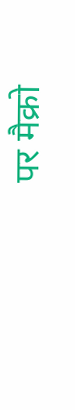पर मैक्रो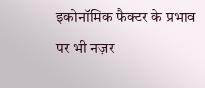इकोनॉमिक फैक्टर के प्रभाव पर भी नज़र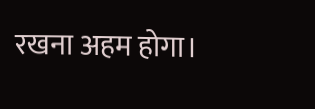रखना अहम होगा।